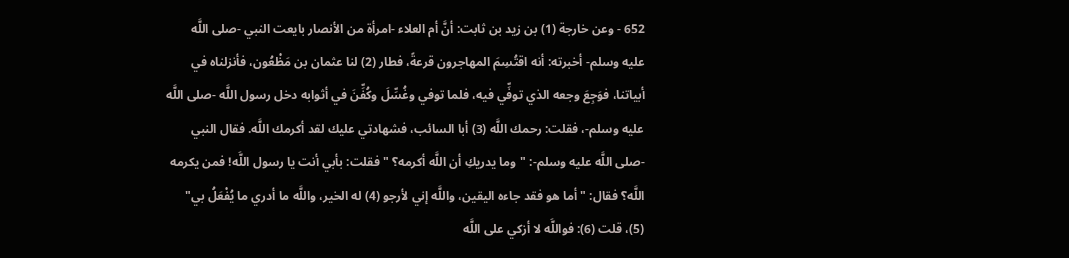652 - وعن خارجة (1) بن زيد بن ثابت: أنَّ أم العلاء -امرأة من الأنصار بايعت النبي -صلى اللَّه عليه وسلم- أخبرته: أنه اقتُسِمَ المهاجرون قرعةً، فطار (2) لنا عثمان بن مَظْعُون، فأنزلناه في أبياتنا، فوَجِعَ وجعه الذي توفِّي فيه، فلما توفي وغُسِّلَ وكُفِّنَ في أثوابه دخل رسول اللَّه -صلى اللَّه عليه وسلم-، فقلت: رحمك اللَّه (3) أبا السائب، فشهادتي عليك لقد أكرمك اللَّه. فقال النبي -صلى اللَّه عليه وسلم-: "وما يدريكِ أن اللَّه أكرمه؟ " فقلت: بأبي أنت يا رسول اللَّه! فمن يكرمه اللَّه؟ فقال: "أما هو فقد جاءه اليقين، واللَّه إني لأرجو (4) له الخير، واللَّه ما أدري ما يُفْعَلُ بي" (5)، قلت (6): فواللَّه لا أزكي على اللَّه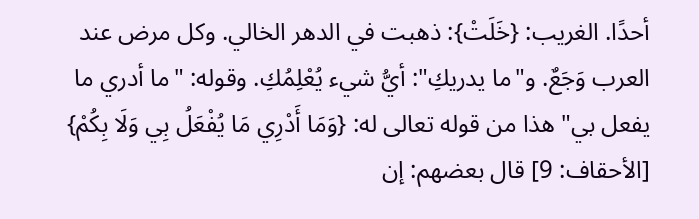أحدًا. الغريب: {خَلَتْ}: ذهبت في الدهر الخالي. وكل مرض عند العرب وَجَعٌ. و"ما يدريكِ": أيُّ شيء يُعْلِمُكِ. وقوله: "ما أدري ما يفعل بي" هذا من قوله تعالى له: {وَمَا أَدْرِي مَا يُفْعَلُ بِي وَلَا بِكُمْ} [الأحقاف: 9] قال بعضهم: إن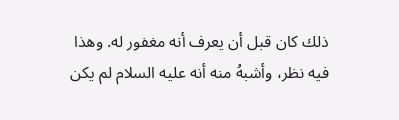ذلك كان قبل أن يعرف أنه مغفور له. وهذا فيه نظر، وأشبهُ منه أنه عليه السلام لم يكن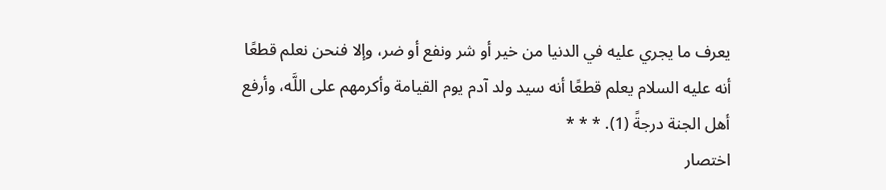يعرف ما يجري عليه في الدنيا من خير أو شر ونفع أو ضر، وإلا فنحن نعلم قطعًا أنه عليه السلام يعلم قطعًا أنه سيد ولد آدم يوم القيامة وأكرمهم على اللَّه، وأرفع أهل الجنة درجةً (1). * * *
اختصار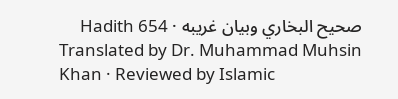صحيح البخاري وبيان غريبه · Hadith 654
Translated by Dr. Muhammad Muhsin Khan · Reviewed by Islamic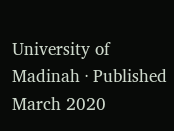University of Madinah · Published March 2020